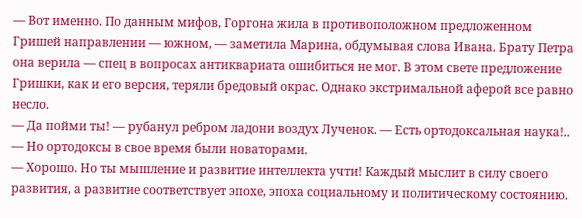— Вот именно. По данным мифов, Горгона жила в противоположном предложенном Гришей направлении — южном, — заметила Марина, обдумывая слова Ивана. Брату Петра она верила — спец в вопросах антиквариата ошибиться не мог. В этом свете предложение Гришки, как и его версия, теряли бредовый окрас. Однако экстримальной аферой все равно несло.
— Да пойми ты! — рубанул ребром ладони воздух Лученок. — Есть ортодоксальная наука!..
— Но ортодоксы в свое время были новаторами.
— Хорошо. Но ты мышление и развитие интеллекта учти! Каждый мыслит в силу своего развития, а развитие соответствует эпохе, эпоха социальному и политическому состоянию.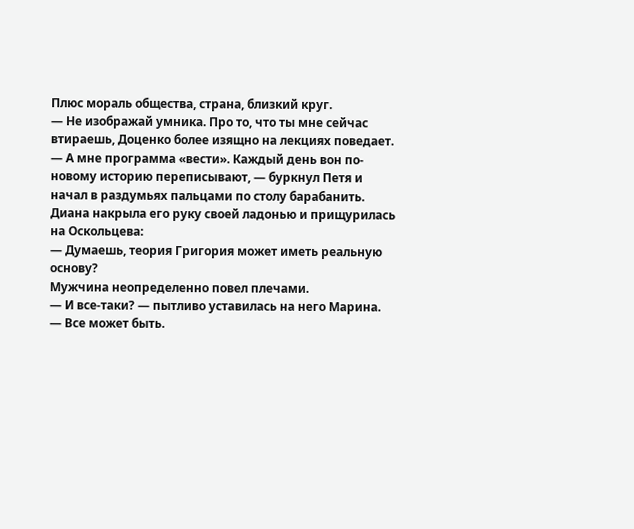Плюс мораль общества, страна, близкий круг.
— Не изображай умника. Про то, что ты мне сейчас втираешь, Доценко более изящно на лекциях поведает.
— А мне программа «вести». Каждый день вон по-новому историю переписывают, — буркнул Петя и начал в раздумьях пальцами по столу барабанить. Диана накрыла его руку своей ладонью и прищурилась на Оскольцева:
— Думаешь, теория Григория может иметь реальную основу?
Мужчина неопределенно повел плечами.
— И все-таки? — пытливо уставилась на него Марина.
— Все может быть.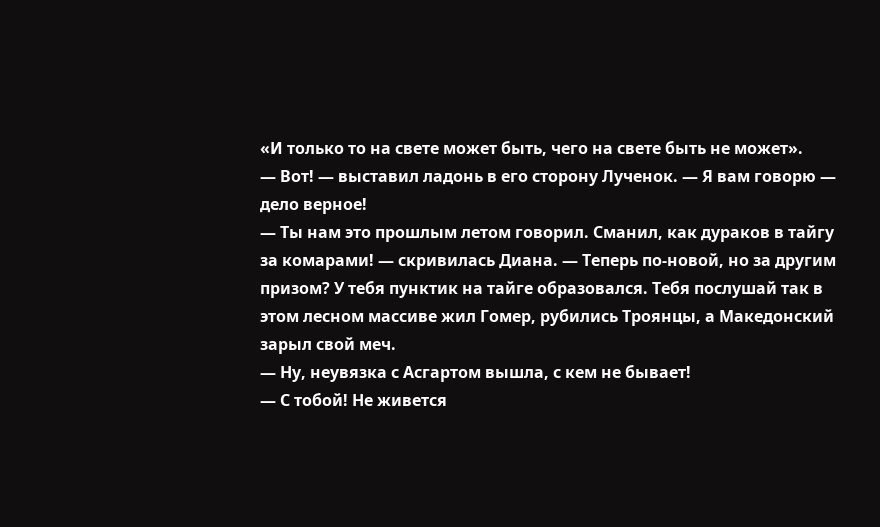«И только то на свете может быть, чего на свете быть не может».
— Вот! — выставил ладонь в его сторону Лученок. — Я вам говорю — дело верное!
— Ты нам это прошлым летом говорил. Сманил, как дураков в тайгу за комарами! — скривилась Диана. — Теперь по-новой, но за другим призом? У тебя пунктик на тайге образовался. Тебя послушай так в этом лесном массиве жил Гомер, рубились Троянцы, а Македонский зарыл свой меч.
— Ну, неувязка с Асгартом вышла, с кем не бывает!
— С тобой! Не живется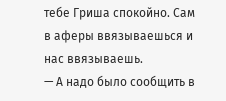тебе Гриша спокойно. Сам в аферы ввязываешься и нас ввязываешь.
— А надо было сообщить в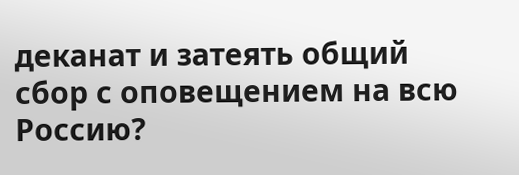деканат и затеять общий сбор с оповещением на всю Россию?